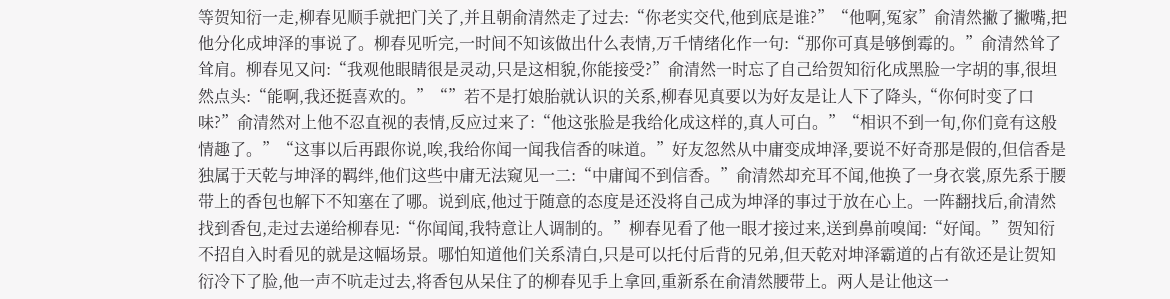等贺知衍一走,柳春见顺手就把门关了,并且朝俞清然走了过去:“你老实交代,他到底是谁?”“他啊,冤家”俞清然撇了撇嘴,把他分化成坤泽的事说了。柳春见听完,一时间不知该做出什么表情,万千情绪化作一句:“那你可真是够倒霉的。”俞清然耸了耸肩。柳春见又问:“我观他眼睛很是灵动,只是这相貌,你能接受?”俞清然一时忘了自己给贺知衍化成黑脸一字胡的事,很坦然点头:“能啊,我还挺喜欢的。”“”若不是打娘胎就认识的关系,柳春见真要以为好友是让人下了降头,“你何时变了口味?”俞清然对上他不忍直视的表情,反应过来了:“他这张脸是我给化成这样的,真人可白。”“相识不到一旬,你们竟有这般情趣了。”“这事以后再跟你说,唉,我给你闻一闻我信香的味道。”好友忽然从中庸变成坤泽,要说不好奇那是假的,但信香是独属于天乾与坤泽的羁绊,他们这些中庸无法窥见一二:“中庸闻不到信香。”俞清然却充耳不闻,他换了一身衣裳,原先系于腰带上的香包也解下不知塞在了哪。说到底,他过于随意的态度是还没将自己成为坤泽的事过于放在心上。一阵翻找后,俞清然找到香包,走过去递给柳春见:“你闻闻,我特意让人调制的。”柳春见看了他一眼才接过来,送到鼻前嗅闻:“好闻。”贺知衍不招自入时看见的就是这幅场景。哪怕知道他们关系清白,只是可以托付后背的兄弟,但天乾对坤泽霸道的占有欲还是让贺知衍冷下了脸,他一声不吭走过去,将香包从呆住了的柳春见手上拿回,重新系在俞清然腰带上。两人是让他这一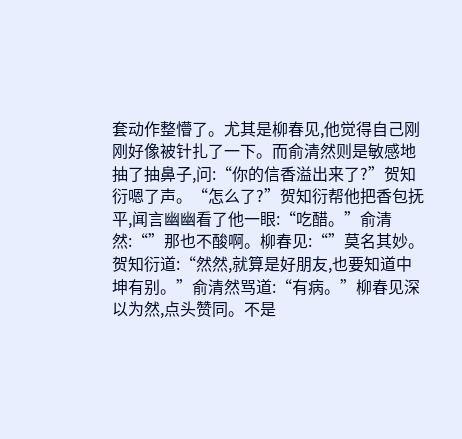套动作整懵了。尤其是柳春见,他觉得自己刚刚好像被针扎了一下。而俞清然则是敏感地抽了抽鼻子,问:“你的信香溢出来了?”贺知衍嗯了声。“怎么了?”贺知衍帮他把香包抚平,闻言幽幽看了他一眼:“吃醋。”俞清然:“”那也不酸啊。柳春见:“”莫名其妙。贺知衍道:“然然,就算是好朋友,也要知道中坤有别。”俞清然骂道:“有病。”柳春见深以为然,点头赞同。不是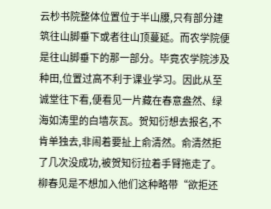云杪书院整体位置位于半山腰,只有部分建筑往山脚垂下或者往山顶蔓延。而农学院便是往山脚垂下的那一部分。毕竟农学院涉及种田,位置过高不利于课业学习。因此从至诚堂往下看,便看见一片藏在春意盎然、绿海如涛里的白墙灰瓦。贺知衍想去报名,不肯单独去,非闹着要扯上俞清然。俞清然拒了几次没成功,被贺知衍拉着手臂拖走了。柳春见是不想加入他们这种略带“欲拒还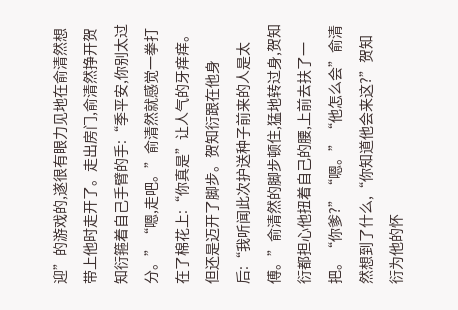迎”的游戏的,遂很有眼力见地在俞清然想带上他时走开了。走出房门,俞清然挣开贺知衍箍着自己手臂的手:“季平安,你别太过分。”“嗯,走吧。”俞清然就感觉一拳打在了棉花上:“你真是”让人气的牙痒痒。但还是迈开了脚步。贺知衍跟在他身后:“我听闻此次护送种子前来的人是太傅。”俞清然的脚步顿住,猛地转过身,贺知衍都担心他扭着自己的腰,上前去扶了一把。“你爹?”“嗯。”“他怎么会”俞清然想到了什么,“你知道他会来这?”贺知衍为他的怀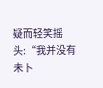疑而轻笑摇头:“我并没有未卜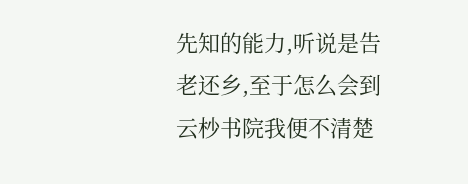先知的能力,听说是告老还乡,至于怎么会到云杪书院我便不清楚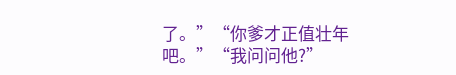了。”“你爹才正值壮年吧。”“我问问他?”